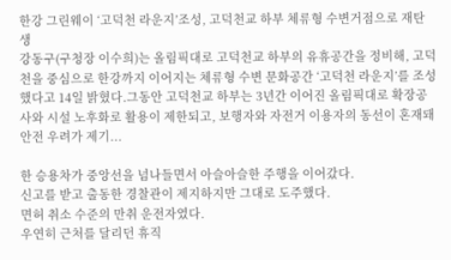한강 그린웨이 ‘고덕천 라운지’조성, 고덕천교 하부 체류형 수변거점으로 재탄생
강동구(구청장 이수희)는 올림픽대로 고덕천교 하부의 유휴공간을 정비해, 고덕천을 중심으로 한강까지 이어지는 체류형 수변 문화공간 ‘고덕천 라운지’를 조성했다고 14일 밝혔다.그동안 고덕천교 하부는 3년간 이어진 올림픽대로 확장공사와 시설 노후화로 활용이 제한되고, 보행자와 자전거 이용자의 동선이 혼재돼 안전 우려가 제기...

한 승용차가 중앙선을 넘나들면서 아슬아슬한 주행을 이어갔다.
신고를 받고 출동한 경찰관이 제지하지만 그대로 도주했다.
면허 취소 수준의 만취 운전자였다.
우연히 근처를 달리던 휴직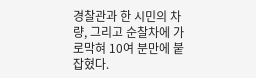경찰관과 한 시민의 차량, 그리고 순찰차에 가로막혀 10여 분만에 붙잡혔다.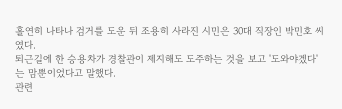홀연히 나타나 검거를 도운 뒤 조용히 사라진 시민은 30대 직장인 박민호 씨였다.
퇴근길에 한 승용차가 경찰관이 제지해도 도주하는 것을 보고 '도와야겠다'는 맘뿐이었다고 말했다.
관련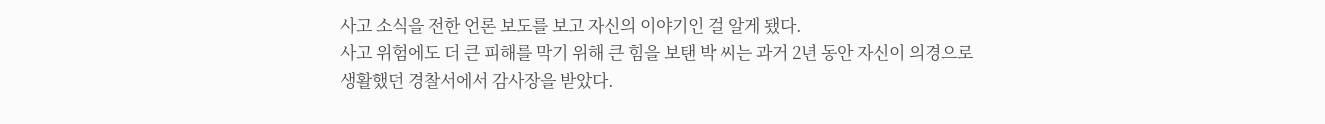사고 소식을 전한 언론 보도를 보고 자신의 이야기인 걸 알게 됐다.
사고 위험에도 더 큰 피해를 막기 위해 큰 힘을 보탠 박 씨는 과거 2년 동안 자신이 의경으로 생활했던 경찰서에서 감사장을 받았다.